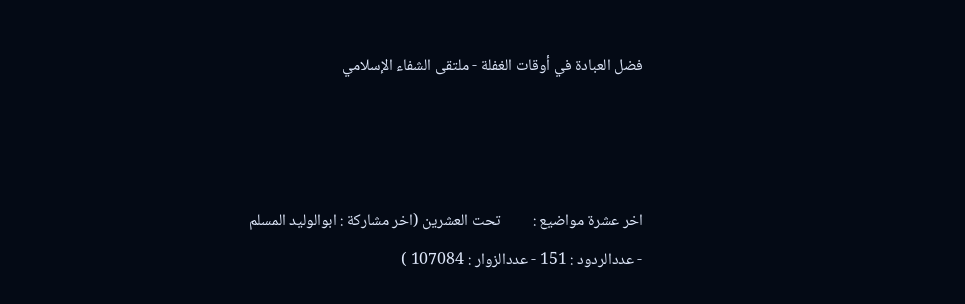فضل العبادة في أوقات الغفلة - ملتقى الشفاء الإسلامي



اخر عشرة مواضيع :         تحت العشرين (اخر مشاركة : ابوالوليد المسلم - عددالردود : 151 - عددالزوار : 107084 )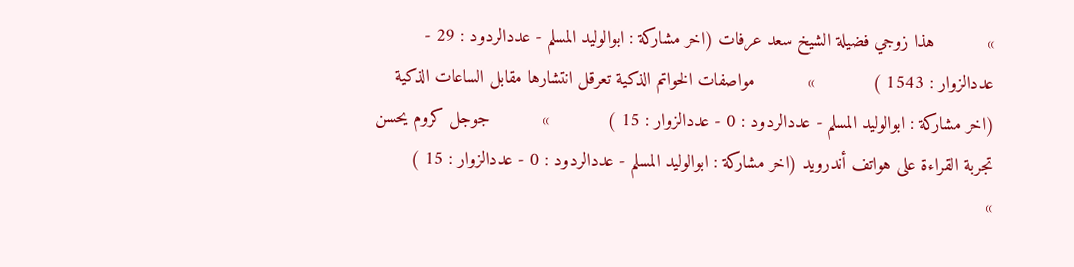»          هذا زوجي فضيلة الشيخ سعد عرفات (اخر مشاركة : ابوالوليد المسلم - عددالردود : 29 - عددالزوار : 1543 )           »          مواصفات الخواتم الذكية تعرقل انتشارها مقابل الساعات الذكية (اخر مشاركة : ابوالوليد المسلم - عددالردود : 0 - عددالزوار : 15 )           »          جوجل كروم يحسن تجربة القراءة على هواتف أندرويد (اخر مشاركة : ابوالوليد المسلم - عددالردود : 0 - عددالزوار : 15 )           »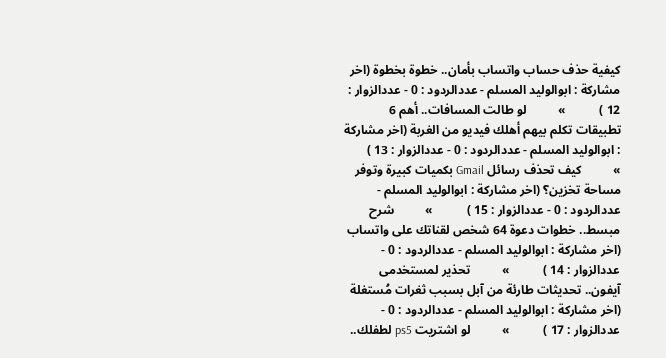كيفية حذف حساب واتساب بأمان.. خطوة بخطوة (اخر مشاركة : ابوالوليد المسلم - عددالردود : 0 - عددالزوار : 12 )           »          لو طالت المسافات.. أهم 6 تطبيقات تكلم بيهم أهلك فيديو من الغربة (اخر مشاركة : ابوالوليد المسلم - عددالردود : 0 - عددالزوار : 13 )           »          كيف تحذف رسائل Gmail بكميات كبيرة وتوفر مساحة تخزين؟ (اخر مشاركة : ابوالوليد المسلم - عددالردود : 0 - عددالزوار : 15 )           »          شرح مبسط.. خطوات دعوة 64 شخص لقناتك على واتساب (اخر مشاركة : ابوالوليد المسلم - عددالردود : 0 - عددالزوار : 14 )           »          تحذير لمستخدمى آيفون.. تحديثات طارئة من آبل بسبب ثغرات مُستغلة (اخر مشاركة : ابوالوليد المسلم - عددالردود : 0 - عددالزوار : 17 )           »          لو اشتريت ps5 لطفلك..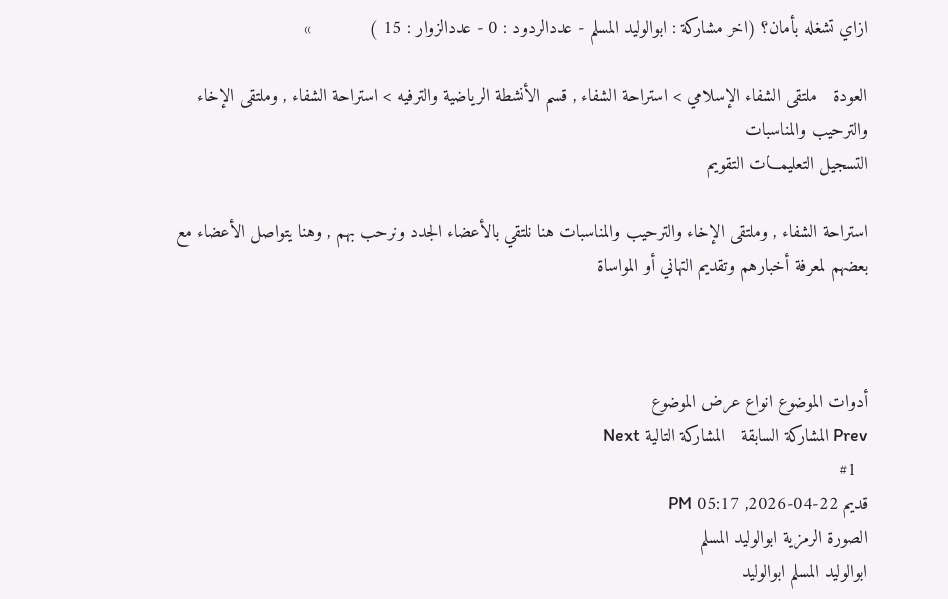ازاي تشغله بأمان؟ (اخر مشاركة : ابوالوليد المسلم - عددالردود : 0 - عددالزوار : 15 )           »

العودة   ملتقى الشفاء الإسلامي > استراحة الشفاء , قسم الأنشطة الرياضية والترفيه > استراحة الشفاء , وملتقى الإخاء والترحيب والمناسبات
التسجيل التعليمـــات التقويم

استراحة الشفاء , وملتقى الإخاء والترحيب والمناسبات هنا نلتقي بالأعضاء الجدد ونرحب بهم , وهنا يتواصل الأعضاء مع بعضهم لمعرفة أخبارهم وتقديم التهاني أو المواساة



أدوات الموضوع انواع عرض الموضوع
Prev المشاركة السابقة   المشاركة التالية Next
  #1
قديم 22-04-2026, 05:17 PM
الصورة الرمزية ابوالوليد المسلم
ابوالوليد المسلم ابوالوليد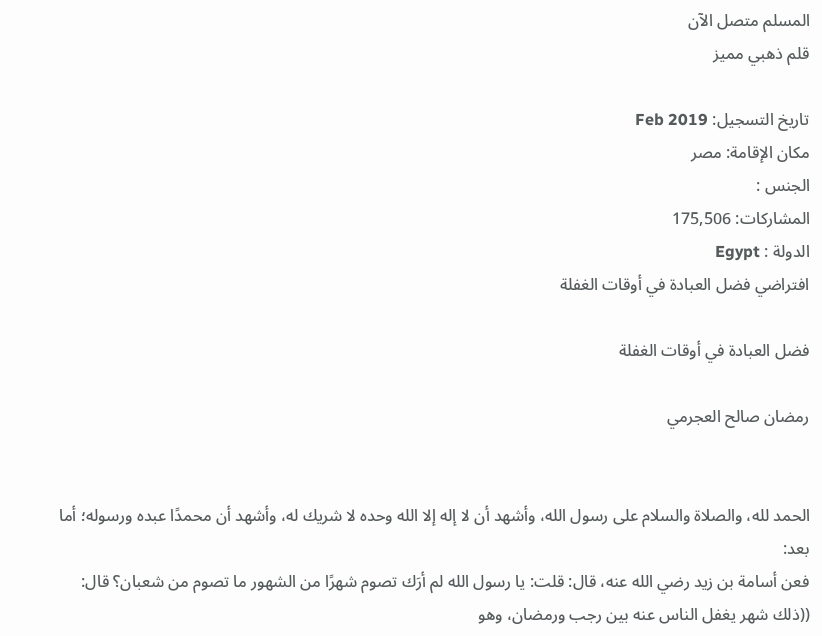المسلم متصل الآن
قلم ذهبي مميز

تاريخ التسجيل: Feb 2019
مكان الإقامة: مصر
الجنس :
المشاركات: 175,506
الدولة : Egypt
افتراضي فضل العبادة في أوقات الغفلة

فضل العبادة في أوقات الغفلة

رمضان صالح العجرمي


الحمد لله، والصلاة والسلام على رسول الله، وأشهد أن لا إله إلا الله وحده لا شريك له، وأشهد أن محمدًا عبده ورسوله؛ أما بعد:
فعن أسامة بن زيد رضي الله عنه، قال: قلت: يا رسول الله لم أرَك تصوم شهرًا من الشهور ما تصوم من شعبان؟ قال: ((ذلك شهر يغفل الناس عنه بين رجب ورمضان، وهو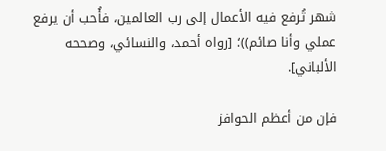شهر تُرفع فيه الأعمال إلى رب العالمين، فأُحب أن يرفع عملي وأنا صائم))؛ [رواه أحمد، والنسائي، وصححه الألباني].

فإن من أعظم الحوافز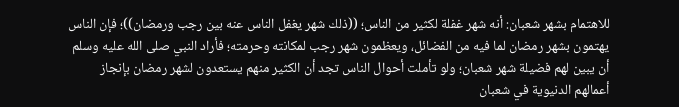للاهتمام بشهر شعبان: أنه شهر غفلة لكثير من الناس؛ ((ذلك شهر يغفل الناس عنه بين رجب ورمضان))؛ فإن الناس يهتمون بشهر رمضان لما فيه من الفضائل، ويعظمون شهر رجب لمكانته وحرمته؛ فأراد النبي صلى الله عليه وسلم أن يبين لهم فضيلة شهر شعبان؛ ولو تأملت أحوال الناس تجد أن الكثير منهم يستعدون لشهر رمضان بإنجاز أعمالهم الدنيوية في شعبان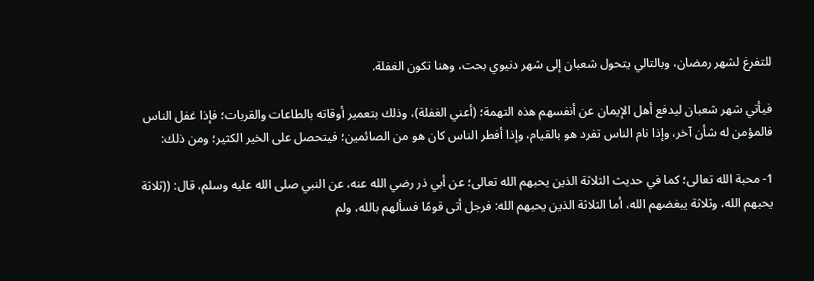للتفرغ لشهر رمضان، وبالتالي يتحول شعبان إلى شهر دنيوي بحت، وهنا تكون الغفلة.

فيأتي شهر شعبان ليدفع أهل الإيمان عن أنفسهم هذه التهمة؛ (أعني الغفلة)، وذلك بتعمير أوقاته بالطاعات والقربات؛ فإذا غفل الناس فالمؤمن له شأن آخر، وإذا نام الناس تفرد هو بالقيام، وإذا أفطر الناس كان هو من الصائمين؛ فيتحصل على الخير الكثير؛ ومن ذلك:

1- محبة الله تعالى؛ كما في حديث الثلاثة الذين يحبهم الله تعالى؛ عن أبي ذر رضي الله عنه، عن النبي صلى الله عليه وسلم، قال: ((ثلاثة يحبهم الله، وثلاثة يبغضهم الله، أما الثلاثة الذين يحبهم الله: فرجل أتى قومًا فسألهم بالله، ولم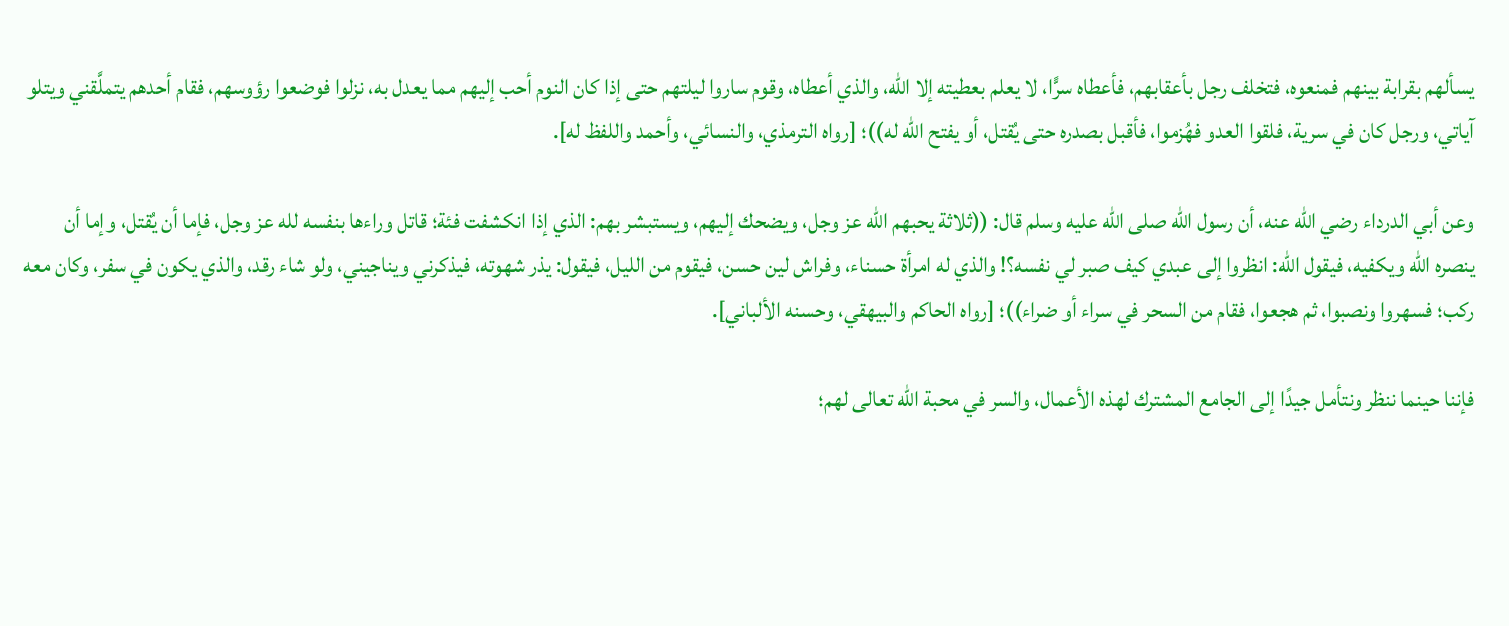يسألهم بقرابة بينهم فمنعوه، فتخلف رجل بأعقابهم، فأعطاه سرًّا، لا يعلم بعطيته إلا الله، والذي أعطاه، وقوم ساروا ليلتهم حتى إذا كان النوم أحب إليهم مما يعدل به، نزلوا فوضعوا رؤوسهم، فقام أحدهم يتملَّقني ويتلو آياتي، ورجل كان في سرية، فلقوا العدو فهُزموا، فأقبل بصدره حتى يُقتل، أو يفتح الله له))؛ [رواه الترمذي، والنسائي، وأحمد واللفظ له].

وعن أبي الدرداء رضي الله عنه، أن رسول الله صلى الله عليه وسلم قال: ((ثلاثة يحبهم الله عز وجل، ويضحك إليهم، ويستبشر بهم: الذي إذا انكشفت فئة؛ قاتل وراءها بنفسه لله عز وجل، فإما أن يُقتل، وإما أن ينصره الله ويكفيه، فيقول الله: انظروا إلى عبدي كيف صبر لي نفسه؟! والذي له امرأة حسناء، وفراش لين حسن، فيقوم من الليل، فيقول: يذر شهوته، فيذكرني ويناجيني، ولو شاء رقد، والذي يكون في سفر، وكان معه ركب؛ فسهروا ونصبوا، ثم هجعوا، فقام من السحر في سراء أو ضراء))؛ [رواه الحاكم والبيهقي، وحسنه الألباني].

فإننا حينما ننظر ونتأمل جيدًا إلى الجامع المشترك لهذه الأعمال، والسر في محبة الله تعالى لهم؛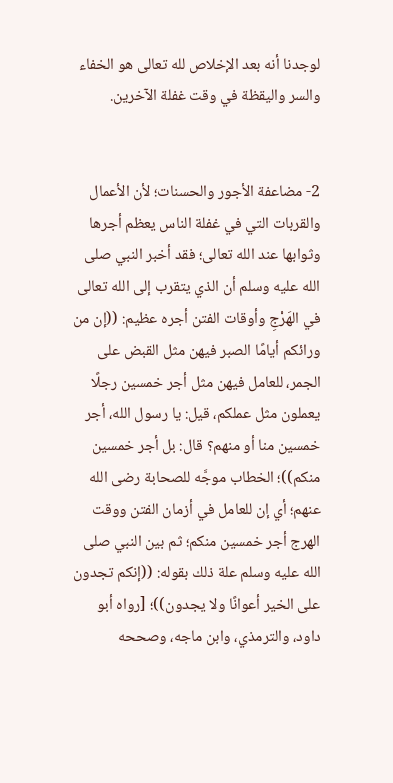لوجدنا أنه بعد الإخلاص لله تعالى هو الخفاء والسر واليقظة في وقت غفلة الآخرين.


2- مضاعفة الأجور والحسنات؛ لأن الأعمال والقربات التي في غفلة الناس يعظم أجرها وثوابها عند الله تعالى؛ فقد أخبر النبي صلى الله عليه وسلم أن الذي يتقرب إلى الله تعالى في الهَرْجِ وأوقات الفتن أجره عظيم: ((إن من ورائكم أيامًا الصبر فيهن مثل القبض على الجمر، للعامل فيهن مثل أجر خمسين رجلًا يعملون مثل عملكم، قيل: يا رسول الله، أجر خمسين منا أو منهم؟ قال: بل أجر خمسين منكم))؛ الخطاب موجَّه للصحابة رضى الله عنهم؛ أي إن للعامل في أزمان الفتن ووقت الهرج أجر خمسين منكم؛ ثم بين النبي صلى الله عليه وسلم علة ذلك بقوله: ((إنكم تجدون على الخير أعوانًا ولا يجدون))؛ [رواه أبو داود، والترمذي، وابن ماجه، وصححه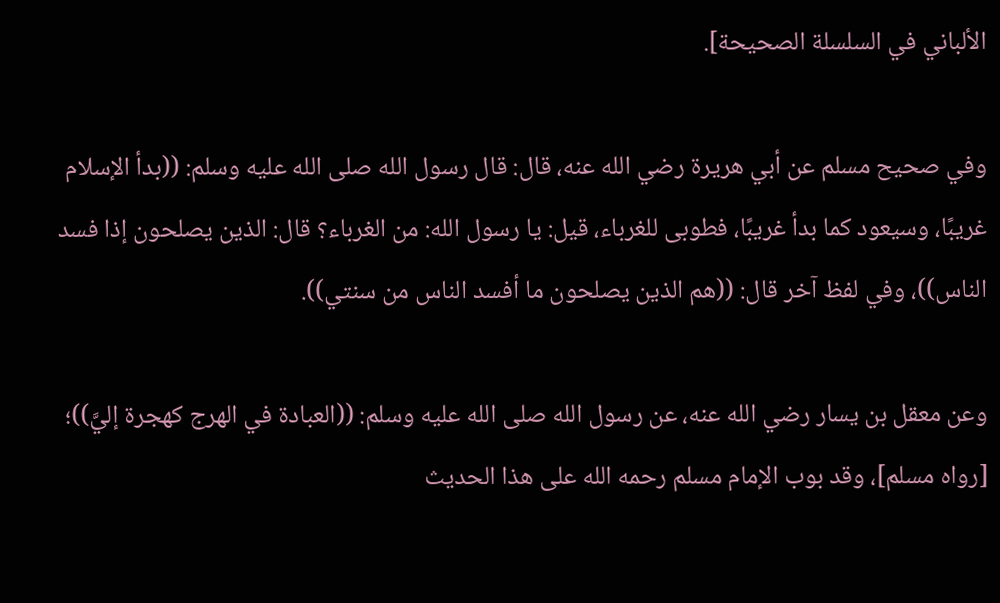الألباني في السلسلة الصحيحة].

وفي صحيح مسلم عن أبي هريرة رضي الله عنه، قال: قال رسول الله صلى الله عليه وسلم: ((بدأ الإسلام غريبًا، وسيعود كما بدأ غريبًا، فطوبى للغرباء، قيل: يا رسول الله: من الغرباء؟ قال: الذين يصلحون إذا فسد الناس))، وفي لفظ آخر قال: ((هم الذين يصلحون ما أفسد الناس من سنتي)).

وعن معقل بن يسار رضي الله عنه، عن رسول الله صلى الله عليه وسلم: ((العبادة في الهرج كهجرة إليَّ))؛ [رواه مسلم]، وقد بوب الإمام مسلم رحمه الله على هذا الحديث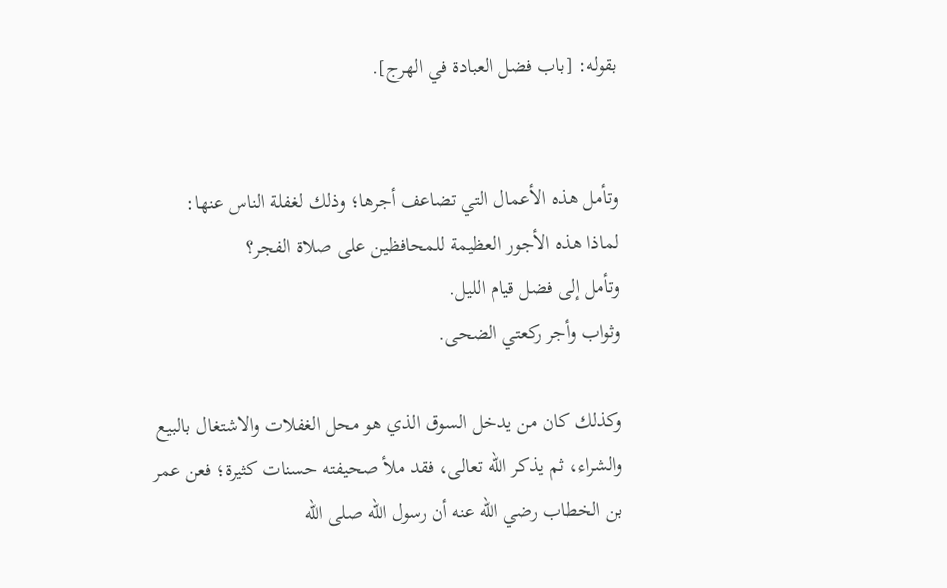بقوله: [باب فضل العبادة في الهرج].


وتأمل هذه الأعمال التي تضاعف أجرها؛ وذلك لغفلة الناس عنها:
لماذا هذه الأجور العظيمة للمحافظين على صلاة الفجر؟
وتأمل إلى فضل قيام الليل.
وثواب وأجر ركعتي الضحى.

وكذلك كان من يدخل السوق الذي هو محل الغفلات والاشتغال بالبيع والشراء، ثم يذكر الله تعالى، فقد ملأ صحيفته حسنات كثيرة؛ فعن عمر بن الخطاب رضي الله عنه أن رسول الله صلى الله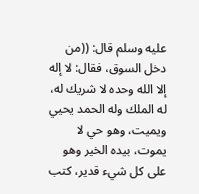عليه وسلم قال: ((من دخل السوق، فقال: لا إله إلا الله وحده لا شريك له، له الملك وله الحمد يحيي ويميت، وهو حي لا يموت، بيده الخير وهو على كل شيء قدير، كتب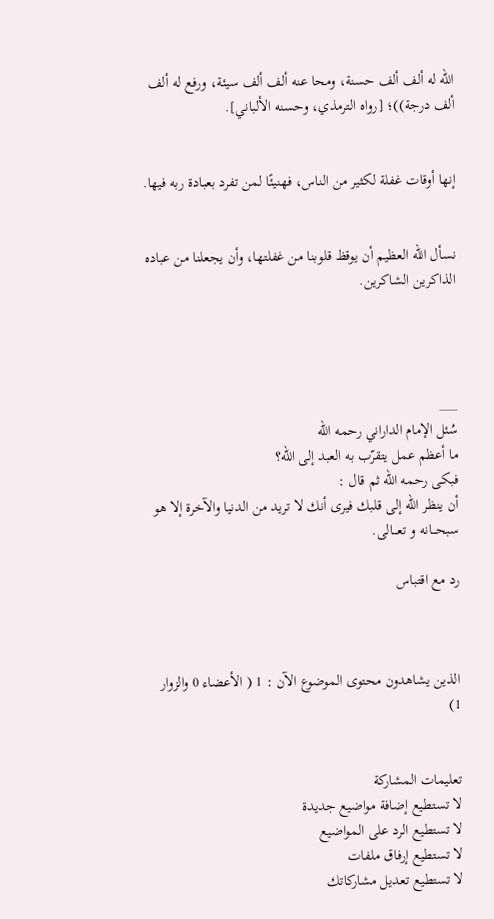الله له ألف ألف حسنة، ومحا عنه ألف ألف سيئة، ورفع له ألف ألف درجة))؛ [رواه الترمذي، وحسنه الألباني].


إنها أوقات غفلة لكثير من الناس، فهنيئًا لمن تفرد بعبادة ربه فيها.


نسأل الله العظيم أن يوقظ قلوبنا من غفلتها، وأن يجعلنا من عباده الذاكرين الشاكرين.




___
سُئل الإمام الداراني رحمه الله
ما أعظم عمل يتقرّب به العبد إلى الله؟
فبكى رحمه الله ثم قال :
أن ينظر الله إلى قلبك فيرى أنك لا تريد من الدنيا والآخرة إلا هو
سبحـــانه و تعـــالى.

رد مع اقتباس



الذين يشاهدون محتوى الموضوع الآن : 1 ( الأعضاء 0 والزوار 1)


تعليمات المشاركة
لا تستطيع إضافة مواضيع جديدة
لا تستطيع الرد على المواضيع
لا تستطيع إرفاق ملفات
لا تستطيع تعديل مشاركاتك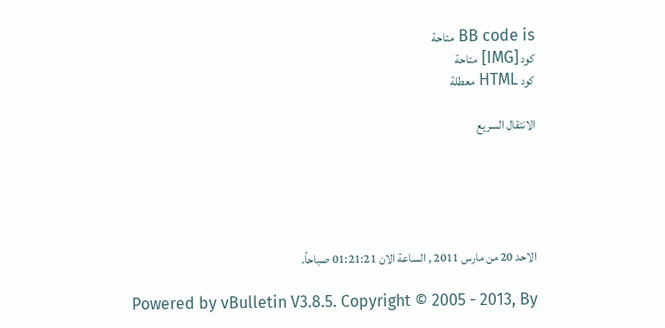BB code is متاحة
كود [IMG] متاحة
كود HTML معطلة

الانتقال السريع





الاحد 20 من مارس 2011 , الساعة الان 01:21:21 صباحاً.

Powered by vBulletin V3.8.5. Copyright © 2005 - 2013, By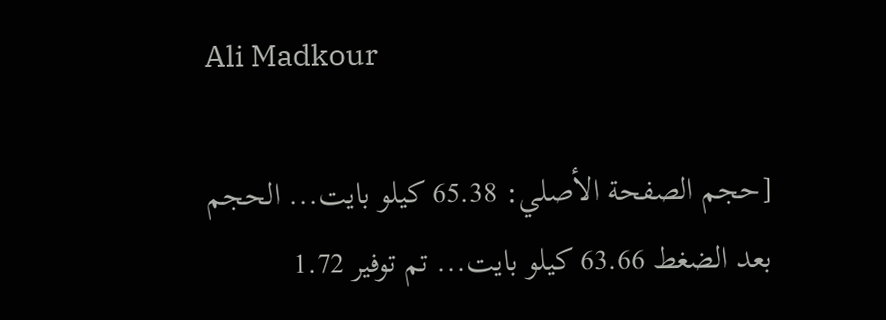Ali Madkour

[حجم الصفحة الأصلي: 65.38 كيلو بايت... الحجم بعد الضغط 63.66 كيلو بايت... تم توفير 1.72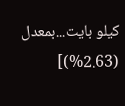كيلو بايت...بمعدل (2.63%)]